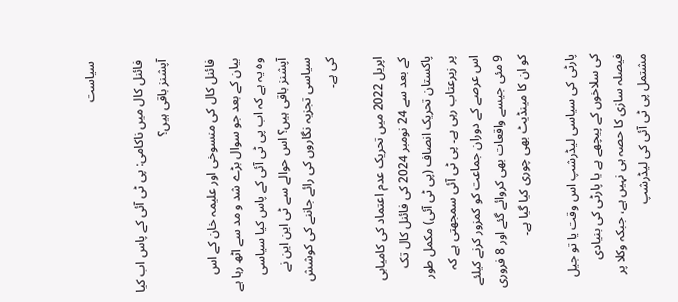سیاست

فائنل کال میں ناکامی: پی ٹی آئی کے پاس اب کیا آپشنز باقی ہیں؟

فائنل کال کی منسوخی اور علیمہ خان کے اس بیان کے بعد جو سوال بڑے شد و مد سے اٹھ رہا ہے وہ یہ ہے کہ اب پی ٹی آئی کے پاس کیا سیاسی آپشنز باقی ہیں؟ اس حوالے سے ٹی این این نے سیاسی تجزیہ نگاروں کی رائے جاننے کی کوشش کی ہے۔

اپریل 2022 میں تحریک عدم اعتماد کی کامیابی کے بعد سے 24 نومبر 2024 کی فائنل کال تک پاکستان تحریک انصاف (پی ٹی آئی) مکمل طور پر زیرعتاب رہی ہے۔ پی ٹی آئی سمجھتی ہے کہ اس عرصے کے دوران جماعت کو کمزور کرنے کیلئے 9 مئی جیسے واقعات بھی کروائے گئے اور 8 فروری کو ان کا مینڈیٹ بھی چوری کیا گیا ہے۔

پارٹی کی سیاسی لیڈرشپ اس وقت یا تو جیل کی سلاخوں کے پیچھے ہے یا پارٹی کی بنیادی فیصلہ سازی کا حصہ ہی نہیں ہے، جبکہ وکلا پر مشتمل پی ٹی آئی کی لیڈرشپ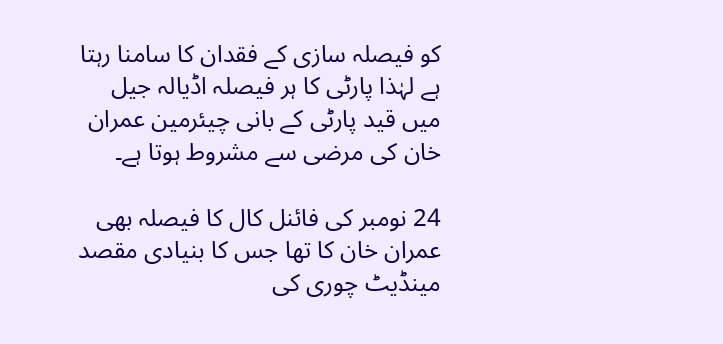کو فیصلہ سازی کے فقدان کا سامنا رہتا ہے لہٰذا پارٹی کا ہر فیصلہ اڈیالہ جیل میں قید پارٹی کے بانی چیئرمین عمران خان کی مرضی سے مشروط ہوتا ہے۔

24 نومبر کی فائنل کال کا فیصلہ بھی عمران خان کا تھا جس کا بنیادی مقصد مینڈیٹ چوری کی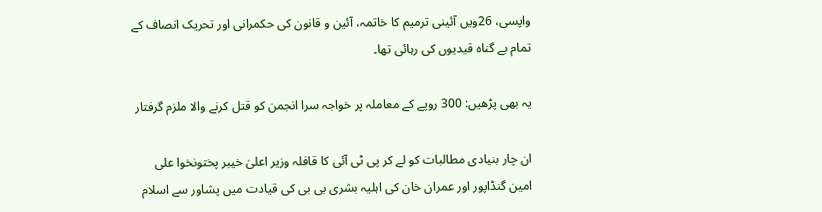واپسی، 26ویں آئینی ترمیم کا خاتمہ، آئین و قانون کی حکمرانی اور تحریک انصاف کے تمام بے گناہ قیدیوں کی رہائی تھا۔

یہ بھی پڑھیں: 300 روپے کے معاملہ پر خواجہ سرا انجمن کو قتل کرنے والا ملزم گرفتار

ان چار بنیادی مطالبات کو لے کر پی ٹی آئی کا قافلہ وزیر اعلیٰ خیبر پختونخوا علی امین گنڈاپور اور عمران خان کی اہلیہ بشری بی بی کی قیادت میں پشاور سے اسلام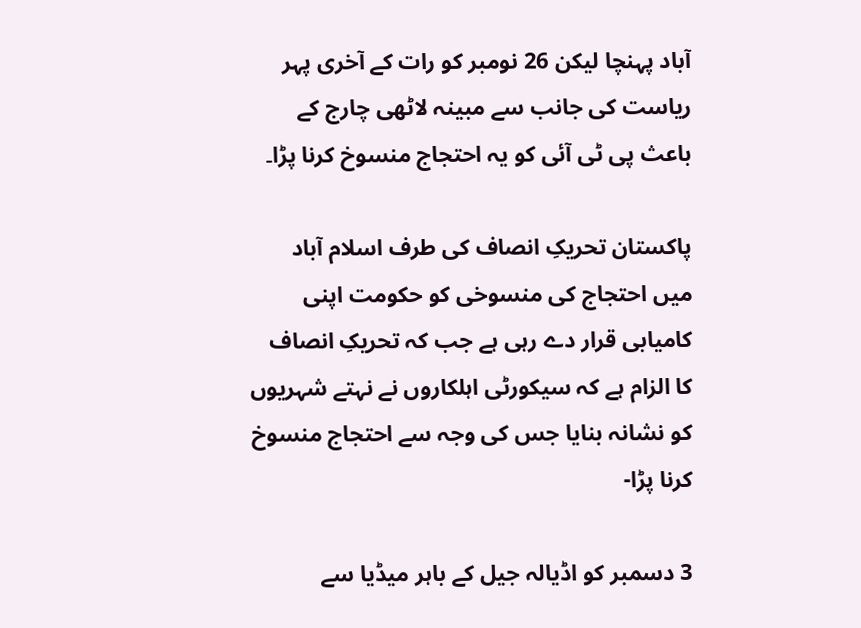آباد پہنچا لیکن 26 نومبر کو رات کے آخری پہر ریاست کی جانب سے مبینہ لاٹھی چارج کے باعث پی ٹی آئی کو یہ احتجاج منسوخ کرنا پڑا۔

پاکستان تحریکِ انصاف کی طرف اسلام آباد میں احتجاج کی منسوخی کو حکومت اپنی کامیابی قرار دے رہی ہے جب کہ تحریکِ انصاف کا الزام ہے کہ سیکورٹی اہلکاروں نے نہتے شہریوں کو نشانہ بنایا جس کی وجہ سے احتجاج منسوخ کرنا پڑا-

3 دسمبر کو اڈیالہ جیل کے باہر میڈیا سے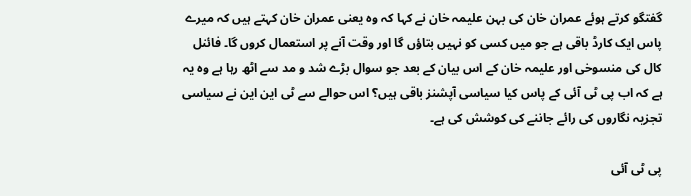گفتگو کرتے ہوئے عمران خان کی بہن علیمہ خان نے کہا کہ وہ یعنی عمران خان کہتے ہیں کہ میرے پاس ایک کارڈ باقی ہے جو میں کسی کو نہیں بتاؤں گا اور وقت آنے پر استعمال کروں گا۔ فائنل کال کی منسوخی اور علیمہ خان کے اس بیان کے بعد جو سوال بڑے شد و مد سے اٹھ رہا ہے وہ یہ ہے کہ اب پی ٹی آئی کے پاس کیا سیاسی آپشنز باقی ہیں؟ اس حوالے سے ٹی این این نے سیاسی تجزیہ نگاروں کی رائے جاننے کی کوشش کی ہے۔

پی ٹی آئی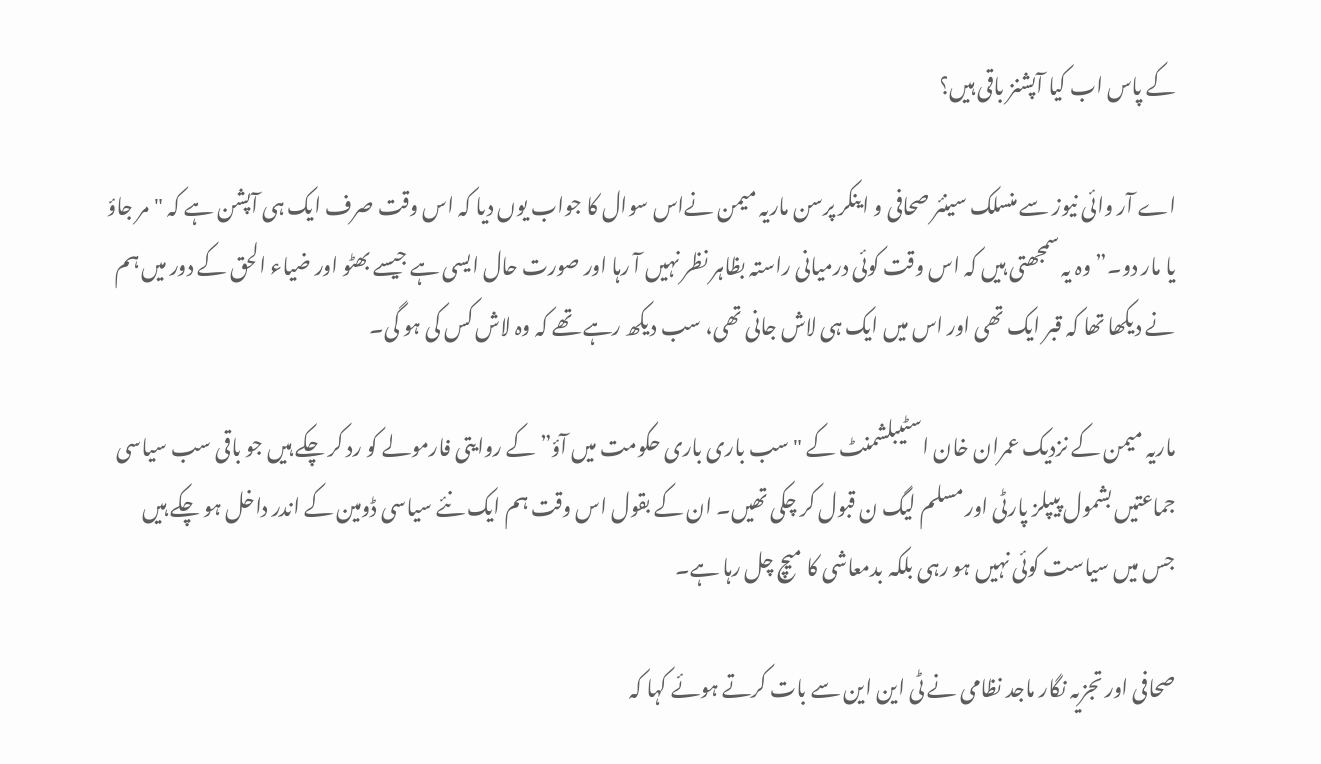کے پاس اب کیا آپشنز باقی ہیں؟

اے آر وائی نیوز سے منسلک سینئر صحافی و اینکر پرسن ماریہ میمن نےاس سوال کا جواب یوں دیا کہ اس وقت صرف ایک ہی آپشن ہے کہ "مر جاؤ یا مار دو۔” وہ یہ سمجھتی ہیں کہ اس وقت کوئی درمیانی راستہ بظاہر نظر نہیں آ رہا اور صورت حال ایسی ہے جیسے بھٹو اور ضیاء الحق کے دور میں ہم نے دیکھا تھا کہ قبر ایک تھی اور اس میں ایک ہی لاش جانی تھی، سب دیکھ رہے تھے کہ وہ لاش کس کی ہو گی۔

ماریہ میمن کے نزدیک عمران خان اسٹیبلشمنٹ کے "سب باری باری حکومت میں آؤ” کے روایتی فارمولے کو رد کر چکے ہیں جو باقی سب سیاسی جماعتیں بشمول پیپلز پارٹی اور مسلم لیگ ن قبول کر چکی تھیں۔ ان کے بقول اس وقت ہم ایک نئے سیاسی ڈومین کے اندر داخل ہو چکے ہیں جس میں سیاست کوئی نہیں ہو رہی بلکہ بدمعاشی کا میچ چل رہا ہے۔

صحافی اور تجزیہ نگار ماجد نظامی نے ٹی این این سے بات کرتے ہوئے کہا کہ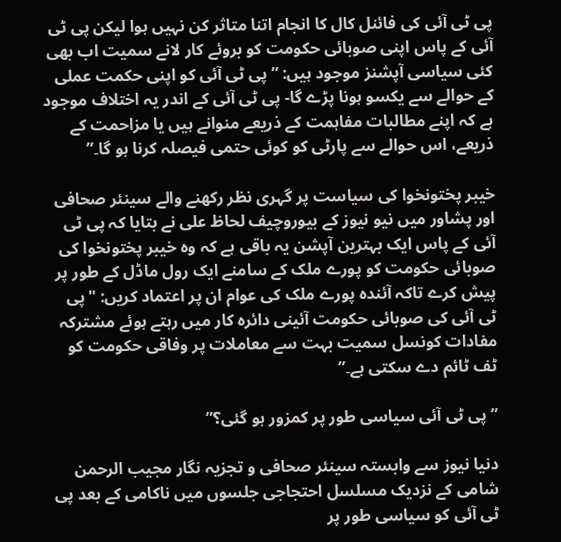پی ٹی آئی کی فائنل کال کا انجام اتنا متاثر کن نہیں ہوا لیکن پی ٹی آئی کے پاس اپنی صوبائی حکومت کو بروئے کار لانے سمیت اب بھی کئی سیاسی آپشنز موجود ہیں: ”پی ٹی آئی کو اپنی حکمت عملی کے حوالے سے یکسو ہونا پڑے گا- پی ٹی آئی کے اندر یہ اختلاف موجود ہے کہ اپنے مطالبات مفاہمت کے ذریعے منوانے ہیں یا مزاحمت کے ذریعے، اس حوالے سے پارٹی کو کوئی حتمی فیصلہ کرنا ہو گا۔”

خیبر پختونخوا کی سیاست پر گہری نظر رکھنے والے سینئر صحافی اور پشاور میں نیو نیوز کے بیوروچیف لحاظ علی نے بتایا کہ پی ٹی آئی کے پاس ایک بہترین آپشن یہ باقی ہے کہ وہ خیبر پختونخوا کی صوبائی حکومت کو پورے ملک کے سامنے ایک رول ماڈل کے طور پر پیش کرے تاکہ آئندہ پورے ملک کی عوام ان پر اعتماد کریں: "پی ٹی آئی کی صوبائی حکومت آئینی دائرہ کار میں رہتے ہوئے مشترکہ مفادات کونسل سمیت بہت سے معاملات پر وفاقی حکومت کو ٹف ٹائم دے سکتی ہے۔”

”پی ٹی آئی سیاسی طور پر کمزور ہو گئی؟”

دنیا نیوز سے وابستہ سینئر صحافی و تجزیہ نگار مجیب الرحمن شامی کے نزدیک مسلسل احتجاجی جلسوں میں ناکامی کے بعد پی ٹی آئی کو سیاسی طور پر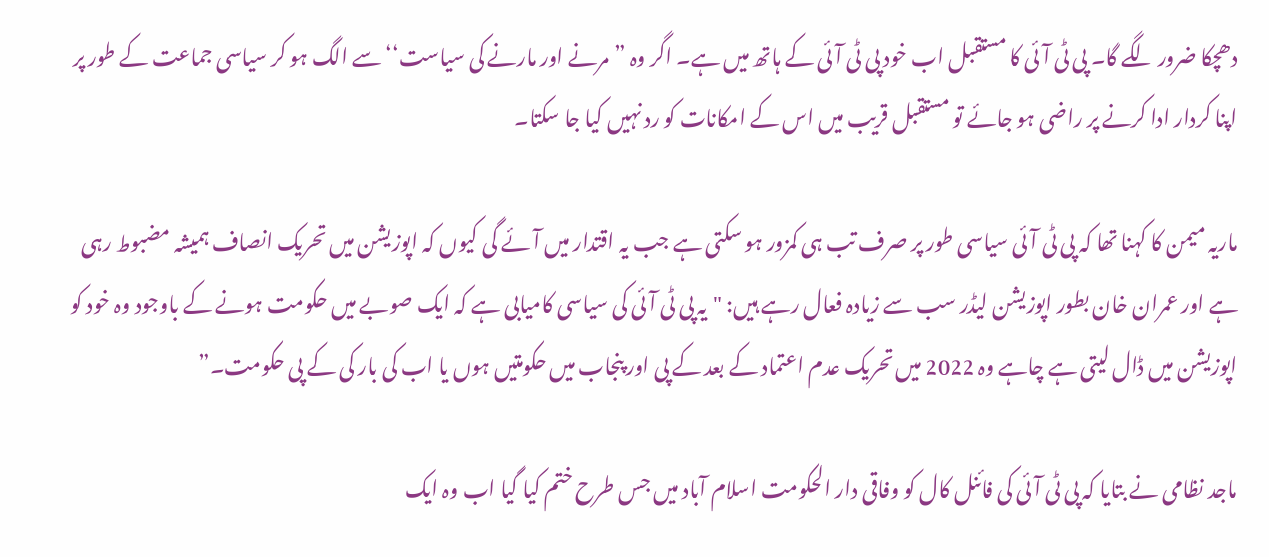دھچکا ضرور لگے گا۔ پی ٹی آئی کا مستقبل اب خود پی ٹی آئی کے ہاتھ میں ہے۔ اگر وہ ”مرنے اور مارنے کی سیاست‘‘ سے الگ ہو کر سیاسی جماعت کے طور پر اپنا کردار ادا کرنے پر راضی ہو جائے تو مستقبل قریب میں اس کے امکانات کو رد نہیں کیا جا سکتا۔

ماریہ میمن کا کہنا تھا کہ پی ٹی آئی سیاسی طور پر صرف تب ہی کمزور ہو سکتی ہے جب یہ اقتدار میں آئے گی کیوں کہ اپوزیشن میں تحریک انصاف ہمیشہ مضبوط رہی ہے اور عمران خان بطور اپوزیشن لیڈر سب سے زیادہ فعال رہے ہیں: "یہ پی ٹی آئی کی سیاسی کامیابی ہے کہ ایک صوبے میں حکومت ہونے کے باوجود وہ خود کو اپوزیشن میں ڈال لیتی ہے چاہے وہ 2022 میں تحریک عدم اعتماد کے بعد کے پی اور پنجاب میں حکومتیں ہوں یا اب کی بار کی کے پی حکومت۔”

ماجد نظامی نے بتایا کہ پی ٹی آئی کی فائنل کال کو وفاقی دار الحکومت اسلام آباد میں جس طرح ختم کیا گیا اب وہ ایک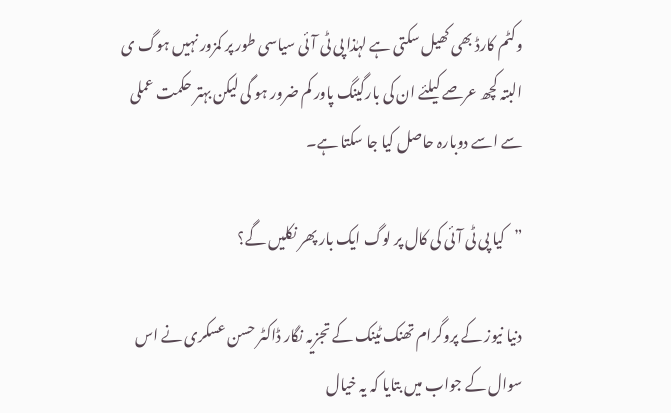وکٹم کارڈ بھی کھیل سکتی ہے لہٰذا پی ٹی آئی سیاسی طور پر کمزور نہیں ہوگ ی البتہ کچھ عرصے کیلئے ان کی بارگینگ پاور کم ضرور ہو گی لیکن بہتر حکمت عملی سے اسے دوبارہ حاصل کیا جا سکتا ہے۔

”کیا پی ٹی آئی کی کال پر لوگ ایک بار پھر نکلیں گے؟

دنیا نیوز کے پروگرام تھنک ٹینک کے تجزیہ نگار ڈاکٹر حسن عسکری نے اس سوال کے جواب میں بتایا کہ یہ خیال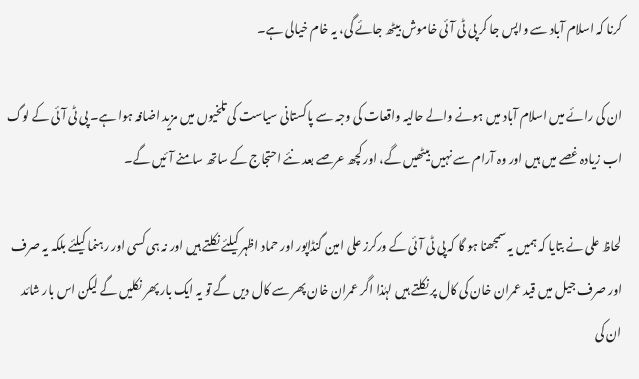کرنا کہ اسلام آباد سے واپس جا کر پی ٹی آئی خاموش بیٹھ جائے گی، یہ خام خیالی ہے۔

ان کی رائے میں اسلام آباد میں ہونے والے حالیہ واقعات کی وجہ سے پاکستانی سیاست کی تلخیوں میں مزید اضافہ ہوا ہے۔ پی ٹی آئی کے لوگ اب زیادہ غصے میں ہیں اور وہ آرام سے نہیں بیٹھیں گے، اور کچھ عرصے بعد نئے احتجاج کے ساتھ سامنے آئیں گے۔

لحاظ علی نے بتایا کہ ہمیں یہ سمجھنا ہو گا کہ پی ٹی آئی کے ورکرز علی امین گنڈاپور اور حماد اظہر کیلئے نکلتے ہیں اور نہ ہی کسی اور رہنما کیلئے بلکہ یہ صرف اور صرف جیل میں قید عمران خان کی کال پر نکلتے ہیں لہٰذا اگر عمران خان پھر سے کال دیں گے تو یہ ایک بار پھر نکلیں گے لیکن اس بار شائد ان کی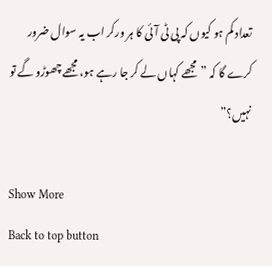تعداد کم ہو کیوں کہ پی ٹی آئی کا ہر ورکر اب یہ سوال ضرور کرے گا کہ ”مجھے کہاں لے کر جا رہے ہو، مجھے چھوڑو گے تو نہیں؟”

Show More
Back to top button